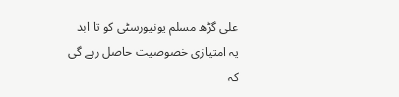علی گڑھ مسلم یونیورسٹی کو تا ابد یہ امتیازی خصوصیت حاصل رہے گی کہ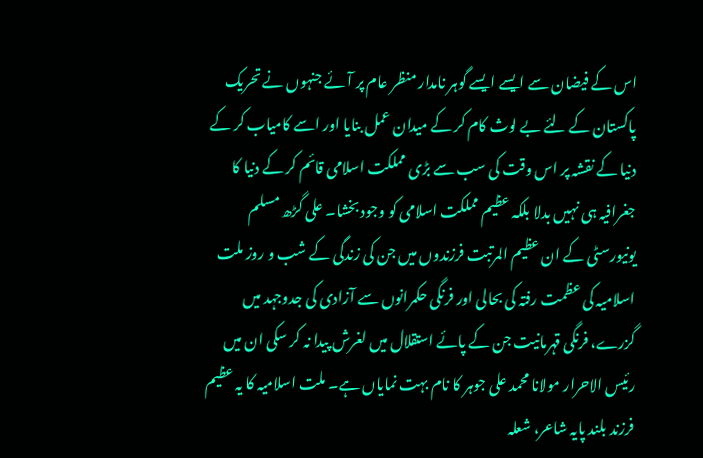اس کے فیضان سے ایسے ایسے گوہر نامدار منظر عام پر آئے جنہوں نے تحریک پاکستان کے لئے بے لوث کام کر کے میدان عمل بنایا اور اسے کامیاب کر کے دنیا کے نقشہ پر اس وقت کی سب سے بڑی مملکت اسلامی قائم کر کے دنیا کا جغرافیہ ہی نہیں بدلا بلکہ عظیم مملکت اسلامی کو وجود بخشا۔ علی گڑھ مسلم یونیورسٹی کے ان عظیم المرتبت فرزندوں میں جن کی زندگی کے شب و روز ملت اسلامیہ کی عظمت رفتہ کی بحالی اور فرنگی حکمرانوں سے آزادی کی جدوجہد میں گزرے، فرنگی قہرمانیت جن کے پائے استقلال میں لغرش پیدا نہ کر سکی ان میں رئیس الاحرار مولانا محمد علی جوہر کا نام بہت نمایاں ہے۔ ملت اسلامیہ کا یہ عظیم فرزند بلند پایہ شاعر، شعلہ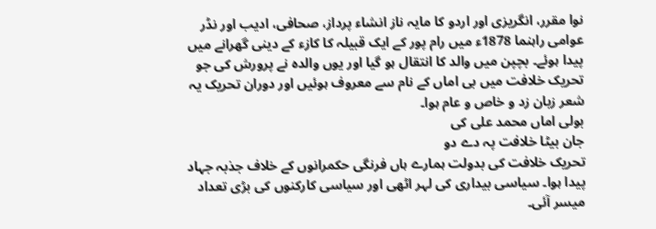نوا مقرر، انگریزی اور اردو کا مایہ ناز انشاء پرداز، صحافی، ادیب اور نڈر عوامی راہنما 1878ء میں رام پور کے ایک قبیلہ کا کازء کے دینی گھرانے میں پیدا ہوئے۔ بچپن میں والد کا انتقال ہو گیا اور یوں والدہ نے پرورش کی جو تحریک خلافت میں بی اماں کے نام سے معروف ہوئیں اور دوران تحریک یہ شعر زبان زد و خاص و عام ہوا۔
بولی اماں محمد علی کی
جان بیٹا خلافت پہ دے دو
تحریک خلافت کی بدولت ہمارے ہاں فرنگی حکمرانوں کے خلاف جذبہ جہاد پیدا ہوا۔ سیاسی بیداری کی لہر اٹھی اور سیاسی کارکنوں کی بڑی تعداد میسر آئی۔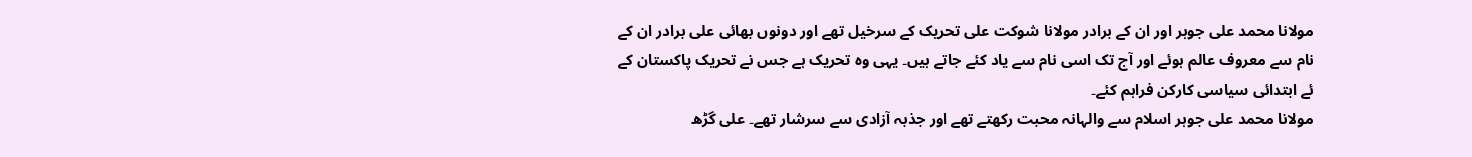مولانا محمد علی جوہر اور ان کے برادر مولانا شوکت علی تحریک کے سرخیل تھے اور دونوں بھائی علی برادر ان کے نام سے معروف عالم ہوئے اور آج تک اسی نام سے یاد کئے جاتے ہیں۔ یہی وہ تحریک ہے جس نے تحریک پاکستان کے ئے ابتدائی سیاسی کارکن فراہم کئے۔
مولانا محمد علی جوہر اسلام سے والہانہ محبت رکھتے تھے اور جذبہ آزادی سے سرشار تھے۔ علی گڑھ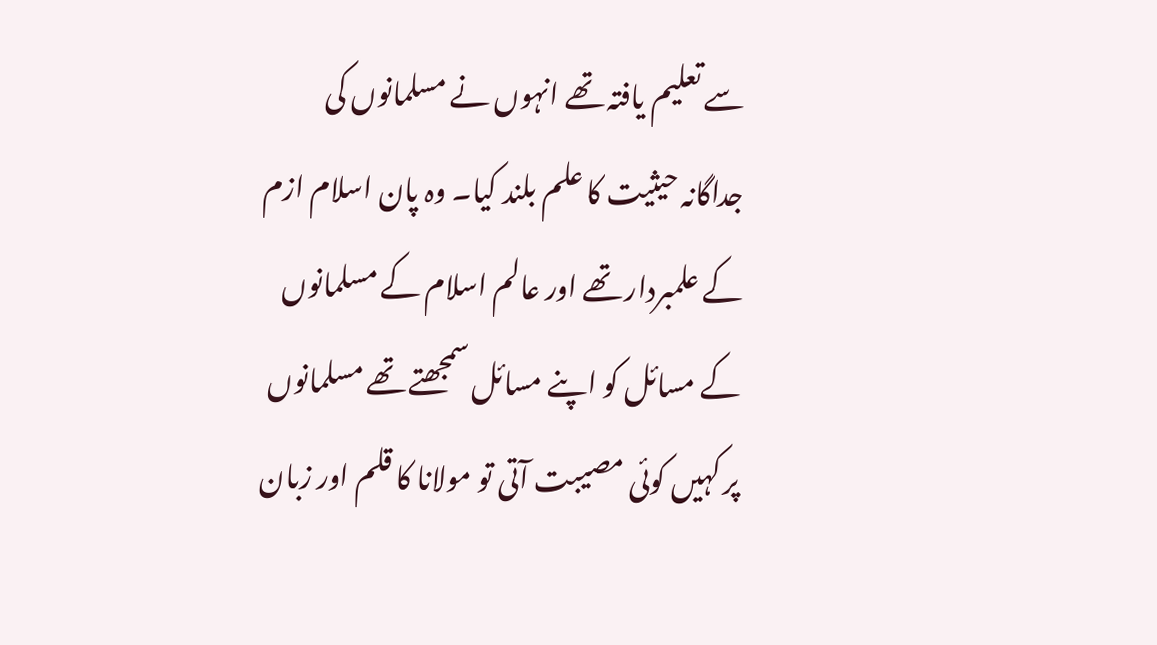سے تعلیم یافتہ تھے انہوں نے مسلمانوں کی جداگانہ حیثیت کا علم بلند کیا۔ وہ پان اسلام ازم کے علمبردار تھے اور عالم اسلام کے مسلمانوں کے مسائل کو اپنے مسائل سمجھتے تھے مسلمانوں پر کہیں کوئی مصیبت آتی تو مولانا کا قلم اور زبان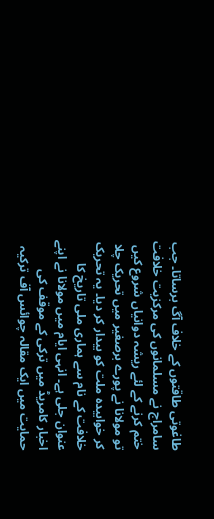طاغوتی طاقتوں کے خلاف آگ برساتا۔ جب سامراج نے مسلمانوں کی مرکزیت خلافت ختم کرنے کے لئے ریشہ دوانیاں شروع کیں تو مولانا نے پورے برصغیر میں تحریک چلا کر خوابیدہ ملت کو بیدار کر دیا۔ یہ تحریک خلافت کے نام سے ہماری ملی تاریخ کا عنوان جلی ہے۔ انہی ایام میں مولانا نے اپنے اخبار کامریڈ میں ترکی کے موقف کی حمایت میں ایک مقالہ چوائس آف ترکیہ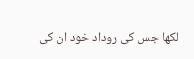لکھا جس کی روداد خود ان کی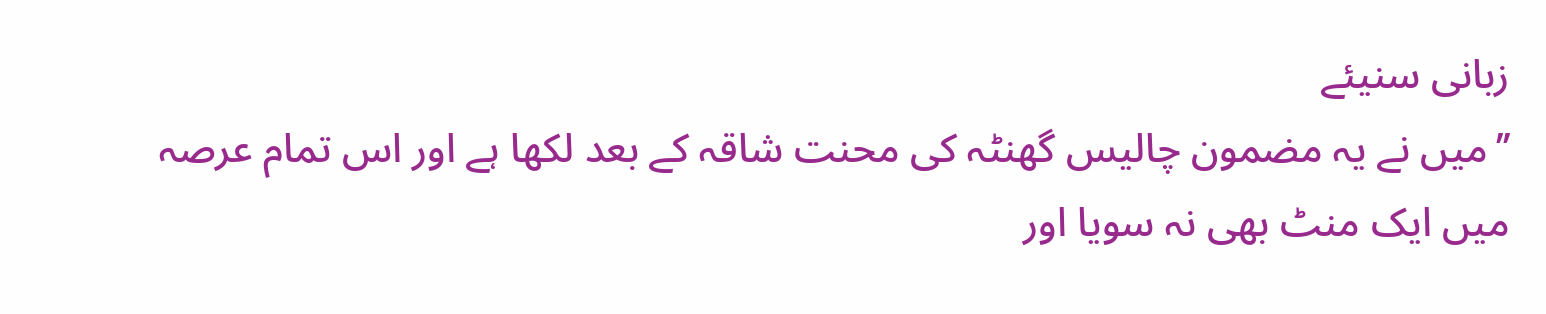زبانی سنیئے
’’میں نے یہ مضمون چالیس گھنٹہ کی محنت شاقہ کے بعد لکھا ہے اور اس تمام عرصہ میں ایک منٹ بھی نہ سویا اور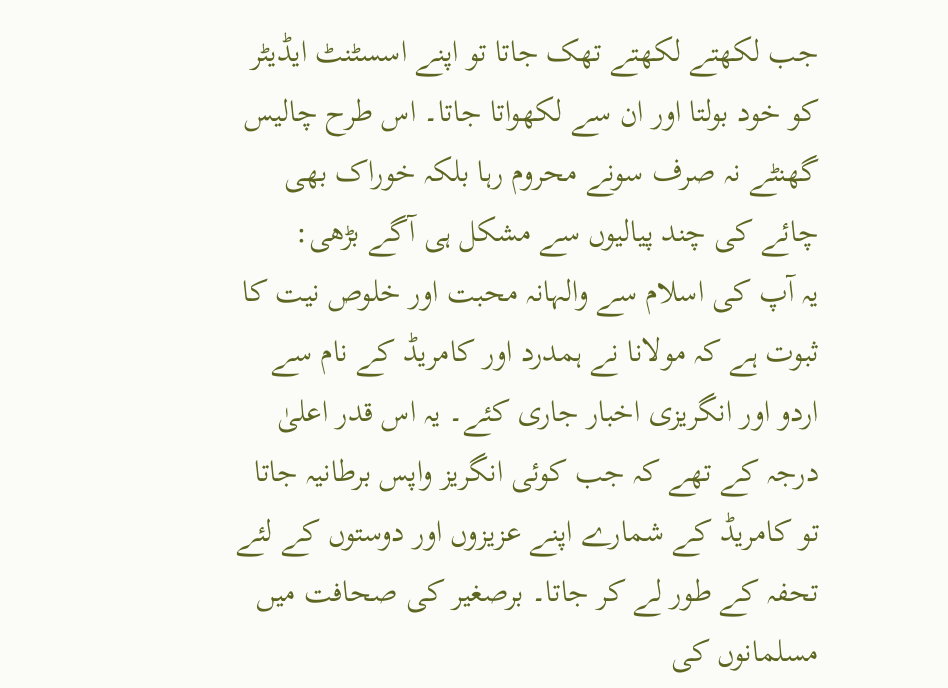جب لکھتے لکھتے تھک جاتا تو اپنے اسسٹنٹ ایڈیٹر کو خود بولتا اور ان سے لکھواتا جاتا۔ اس طرح چالیس گھنٹے نہ صرف سونے محروم رہا بلکہ خوراک بھی چائے کی چند پیالیوں سے مشکل ہی آگے بڑھی:
یہ آپ کی اسلام سے والہانہ محبت اور خلوص نیت کا ثبوت ہے کہ مولانا نے ہمدرد اور کامریڈ کے نام سے اردو اور انگریزی اخبار جاری کئے۔ یہ اس قدر اعلیٰ درجہ کے تھے کہ جب کوئی انگریز واپس برطانیہ جاتا تو کامریڈ کے شمارے اپنے عزیزوں اور دوستوں کے لئے تحفہ کے طور لے کر جاتا۔ برصغیر کی صحافت میں مسلمانوں کی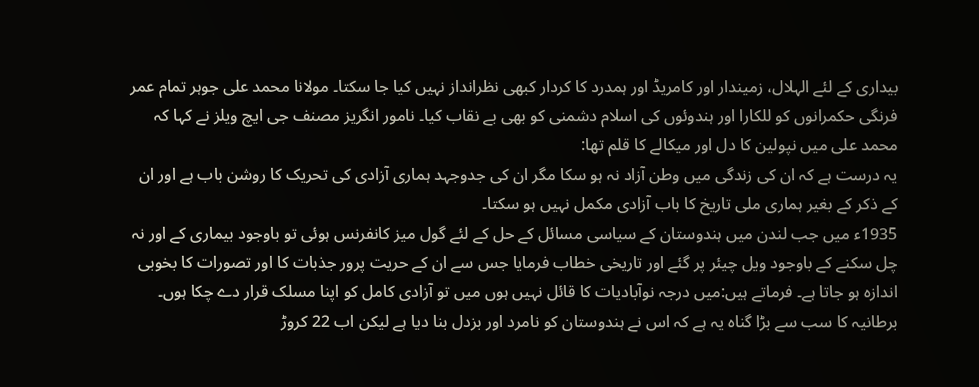بیداری کے لئے الہلال، زمیندار اور کامریڈ اور ہمدرد کا کردار کبھی نظرانداز نہیں کیا جا سکتا۔ مولانا محمد علی جوہر تمام عمر فرنگی حکمرانوں کو للکارا اور ہندوئوں کی اسلام دشمنی کو بھی بے نقاب کیا۔ نامور انگریز مصنف جی ایچ ویلز نے کہا کہ
محمد علی میں نپولین کا دل اور میکالے کا قلم تھا:
یہ درست ہے کہ ان کی زندگی میں وطن آزاد نہ ہو سکا مگر ان کی جدوجہد ہماری آزادی کی تحریک کا روشن باب ہے اور ان کے ذکر کے بغیر ہماری ملی تاریخ کا باب آزادی مکمل نہیں ہو سکتا۔
1935ء میں جب لندن میں ہندوستان کے سیاسی مسائل کے حل کے لئے گول میز کانفرنس ہوئی تو باوجود بیماری کے اور نہ چل سکنے کے باوجود ویل چیئر پر گئے اور تاریخی خطاب فرمایا جس سے ان کے حریت پرور جذبات کا اور تصورات کا بخوبی اندازہ ہو جاتا ہے۔ فرماتے ہیں:میں درجہ نوآبادیات کا قائل نہیں ہوں میں تو آزادی کامل کو اپنا مسلک قرار دے چکا ہوں۔ برطانیہ کا سب سے بڑا گناہ یہ ہے کہ اس نے ہندوستان کو نامرد اور بزدل بنا دیا ہے لیکن اب 22 کروڑ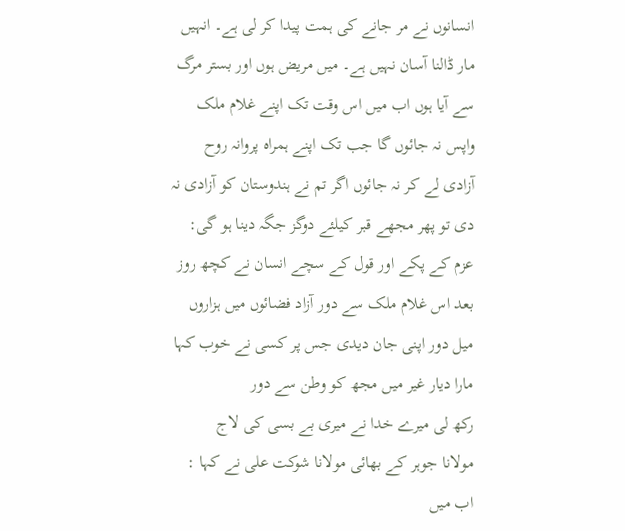انسانوں نے مر جانے کی ہمت پیدا کر لی ہے۔ انہیں مار ڈالنا آسان نہیں ہے۔ میں مریض ہوں اور بستر مرگ سے آیا ہوں اب میں اس وقت تک اپنے غلام ملک واپس نہ جائوں گا جب تک اپنے ہمراہ پروانہ روح آزادی لے کر نہ جائوں اگر تم نے ہندوستان کو آزادی نہ دی تو پھر مجھے قبر کیلئے دوگز جگہ دینا ہو گی:
عزم کے پکے اور قول کے سچے انسان نے کچھ روز بعد اس غلام ملک سے دور آزاد فضائوں میں ہزاروں میل دور اپنی جان دیدی جس پر کسی نے خوب کہا
مارا دیار غیر میں مجھ کو وطن سے دور
رکھ لی میرے خدا نے میری بے بسی کی لاج
مولانا جوہر کے بھائی مولانا شوکت علی نے کہا :
اب میں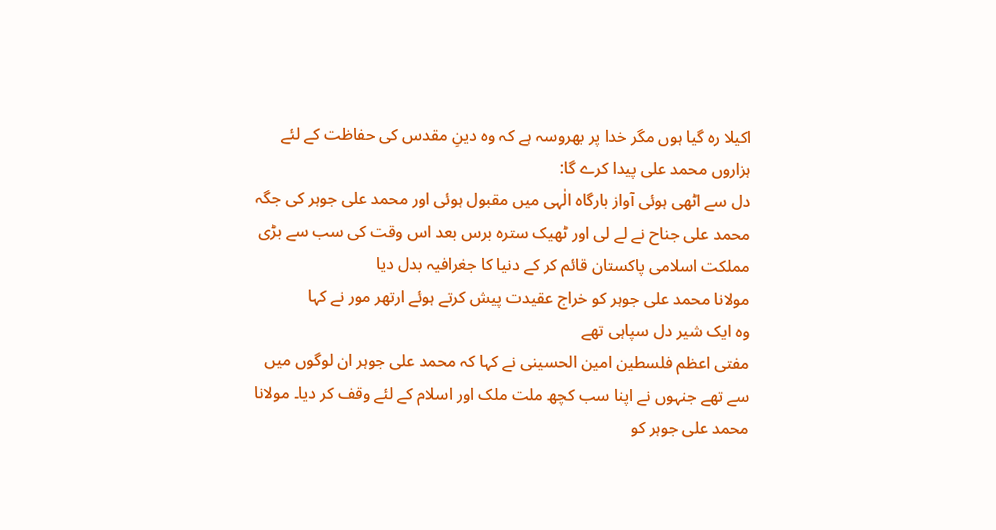اکیلا رہ گیا ہوں مگر خدا پر بھروسہ ہے کہ وہ دینِ مقدس کی حفاظت کے لئے ہزاروں محمد علی پیدا کرے گا:
دل سے اٹھی ہوئی آواز بارگاہ الٰہی میں مقبول ہوئی اور محمد علی جوہر کی جگہ محمد علی جناح نے لے لی اور ٹھیک سترہ برس بعد اس وقت کی سب سے بڑی مملکت اسلامی پاکستان قائم کر کے دنیا کا جغرافیہ بدل دیا
مولانا محمد علی جوہر کو خراج عقیدت پیش کرتے ہوئے ارتھر مور نے کہا
وہ ایک شیر دل سپاہی تھے
مفتی اعظم فلسطین امین الحسینی نے کہا کہ محمد علی جوہر ان لوگوں میں سے تھے جنہوں نے اپنا سب کچھ ملت ملک اور اسلام کے لئے وقف کر دیا۔ مولانا محمد علی جوہر کو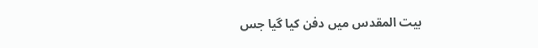بیت المقدس میں دفن کیا گیا جس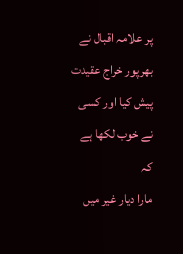پر علامہ اقبال نے بھرپور خراج عقیدت پیش کیا اور کسی نے خوب لکھا ہے کہ
مارا دیار غیر میں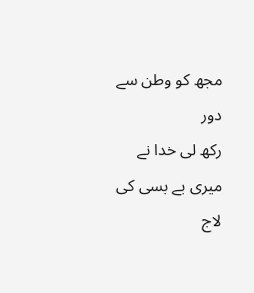مجھ کو وطن سے دور
رکھ لی خدا نے میری بے بسی کی لاج